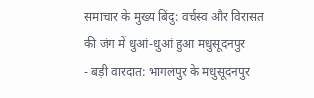समाचार के मुख्य बिंदु: वर्चस्व और विरासत की जंग में धुआं-धुआं हुआ मधुसूदनपुर
- बड़ी वारदात: भागलपुर के मधुसूदनपुर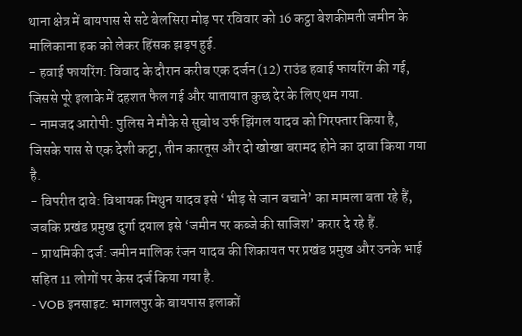थाना क्षेत्र में बायपास से सटे बेलसिरा मोड़ पर रविवार को 16 कट्ठा बेशकीमती जमीन के मालिकाना हक को लेकर हिंसक झड़प हुई.
- हवाई फायरिंग: विवाद के दौरान करीब एक दर्जन (12) राउंड हवाई फायरिंग की गई, जिससे पूरे इलाके में दहशत फैल गई और यातायात कुछ देर के लिए थम गया.
- नामजद आरोपी: पुलिस ने मौके से सुबोध उर्फ झिंगल यादव को गिरफ्तार किया है, जिसके पास से एक देशी कट्टा, तीन कारतूस और दो खोखा बरामद होने का दावा किया गया है.
- विपरीत दावे: विधायक मिथुन यादव इसे ‘भीड़ से जान बचाने’ का मामला बता रहे हैं, जबकि प्रखंड प्रमुख दुर्गा दयाल इसे ‘जमीन पर कब्जे की साजिश’ करार दे रहे हैं.
- प्राथमिकी दर्ज: जमीन मालिक रंजन यादव की शिकायत पर प्रखंड प्रमुख और उनके भाई सहित 11 लोगों पर केस दर्ज किया गया है.
- VOB इनसाइट: भागलपुर के बायपास इलाकों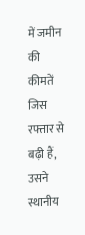में जमीन की कीमतें जिस रफ्तार से बढ़ी हैं, उसने स्थानीय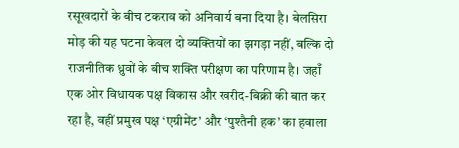रसूखदारों के बीच टकराव को अनिवार्य बना दिया है। बेलसिरा मोड़ की यह घटना केवल दो व्यक्तियों का झगड़ा नहीं, बल्कि दो राजनीतिक ध्रुवों के बीच शक्ति परीक्षण का परिणाम है। जहाँ एक ओर विधायक पक्ष विकास और खरीद-बिक्री की बात कर रहा है, वहीं प्रमुख पक्ष ‘एग्रीमेंट’ और ‘पुश्तैनी हक’ का हवाला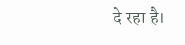दे रहा है।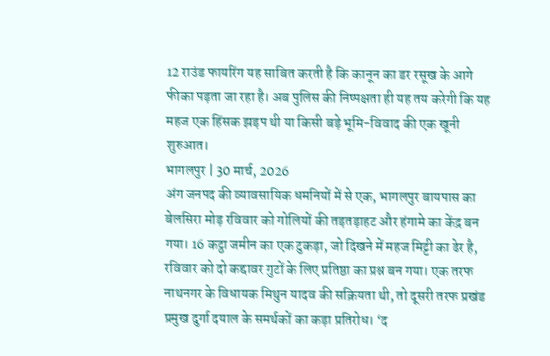12 राउंड फायरिंग यह साबित करती है कि कानून का डर रसूख के आगे फीका पड़ता जा रहा है। अब पुलिस की निष्पक्षता ही यह तय करेगी कि यह महज एक हिंसक झड़प थी या किसी बड़े भूमि-विवाद की एक खूनी शुरुआत।
भागलपुर | 30 मार्च, 2026
अंग जनपद की व्यावसायिक धमनियों में से एक, भागलपुर बायपास का बेलसिरा मोड़ रविवार को गोलियों की तड़तड़ाहट और हंगामे का केंद्र बन गया। 16 कट्ठा जमीन का एक टुकड़ा, जो दिखने में महज मिट्टी का ढेर है, रविवार को दो कद्दावर गुटों के लिए प्रतिष्ठा का प्रश्न बन गया। एक तरफ नाथनगर के विधायक मिथुन यादव की सक्रियता थी, तो दूसरी तरफ प्रखंड प्रमुख दुर्गा दयाल के समर्थकों का कड़ा प्रतिरोध। ‘द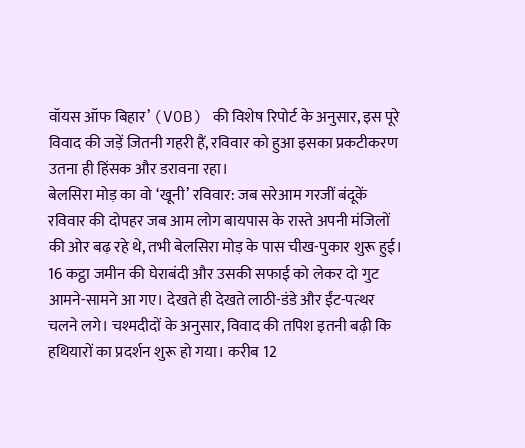वॉयस ऑफ बिहार’ (VOB) की विशेष रिपोर्ट के अनुसार, इस पूरे विवाद की जड़ें जितनी गहरी हैं, रविवार को हुआ इसका प्रकटीकरण उतना ही हिंसक और डरावना रहा।
बेलसिरा मोड़ का वो ‘खूनी’ रविवार: जब सरेआम गरजीं बंदूकें
रविवार की दोपहर जब आम लोग बायपास के रास्ते अपनी मंजिलों की ओर बढ़ रहे थे, तभी बेलसिरा मोड़ के पास चीख-पुकार शुरू हुई। 16 कट्ठा जमीन की घेराबंदी और उसकी सफाई को लेकर दो गुट आमने-सामने आ गए। देखते ही देखते लाठी-डंडे और ईंट-पत्थर चलने लगे। चश्मदीदों के अनुसार, विवाद की तपिश इतनी बढ़ी कि हथियारों का प्रदर्शन शुरू हो गया। करीब 12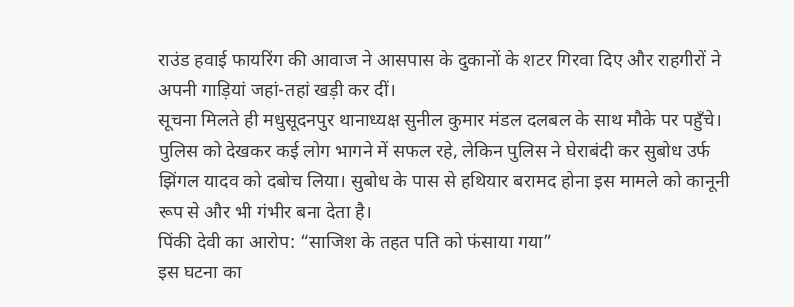राउंड हवाई फायरिंग की आवाज ने आसपास के दुकानों के शटर गिरवा दिए और राहगीरों ने अपनी गाड़ियां जहां-तहां खड़ी कर दीं।
सूचना मिलते ही मधुसूदनपुर थानाध्यक्ष सुनील कुमार मंडल दलबल के साथ मौके पर पहुँचे। पुलिस को देखकर कई लोग भागने में सफल रहे, लेकिन पुलिस ने घेराबंदी कर सुबोध उर्फ झिंगल यादव को दबोच लिया। सुबोध के पास से हथियार बरामद होना इस मामले को कानूनी रूप से और भी गंभीर बना देता है।
पिंकी देवी का आरोप: “साजिश के तहत पति को फंसाया गया”
इस घटना का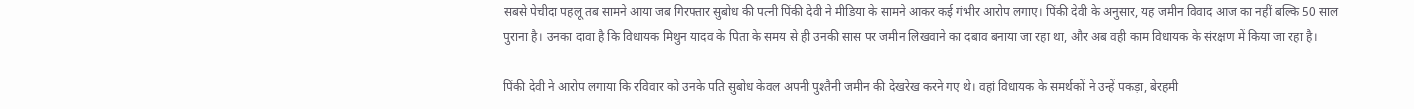सबसे पेचीदा पहलू तब सामने आया जब गिरफ्तार सुबोध की पत्नी पिंकी देवी ने मीडिया के सामने आकर कई गंभीर आरोप लगाए। पिंकी देवी के अनुसार, यह जमीन विवाद आज का नहीं बल्कि 50 साल पुराना है। उनका दावा है कि विधायक मिथुन यादव के पिता के समय से ही उनकी सास पर जमीन लिखवाने का दबाव बनाया जा रहा था, और अब वही काम विधायक के संरक्षण में किया जा रहा है।

पिंकी देवी ने आरोप लगाया कि रविवार को उनके पति सुबोध केवल अपनी पुश्तैनी जमीन की देखरेख करने गए थे। वहां विधायक के समर्थकों ने उन्हें पकड़ा, बेरहमी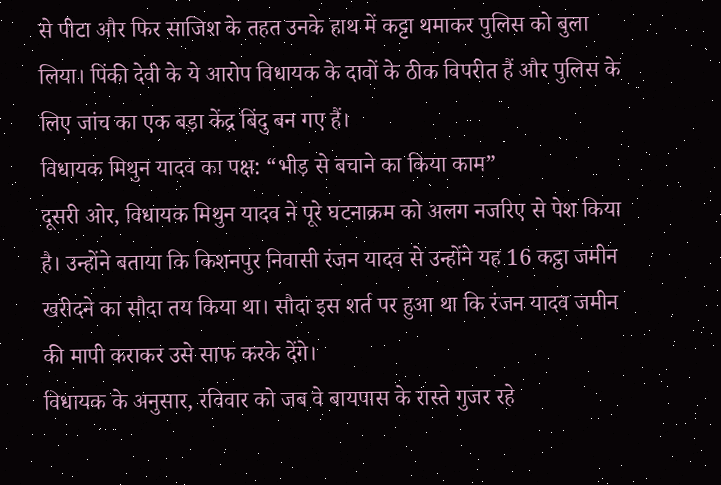से पीटा और फिर साजिश के तहत उनके हाथ में कट्टा थमाकर पुलिस को बुला लिया। पिंकी देवी के ये आरोप विधायक के दावों के ठीक विपरीत हैं और पुलिस के लिए जांच का एक बड़ा केंद्र बिंदु बन गए हैं।
विधायक मिथुन यादव का पक्ष: “भीड़ से बचाने का किया काम”
दूसरी ओर, विधायक मिथुन यादव ने पूरे घटनाक्रम को अलग नजरिए से पेश किया है। उन्होंने बताया कि किशनपुर निवासी रंजन यादव से उन्होंने यह 16 कट्ठा जमीन खरीदने का सौदा तय किया था। सौदा इस शर्त पर हुआ था कि रंजन यादव जमीन की मापी कराकर उसे साफ करके देंगे।
विधायक के अनुसार, रविवार को जब वे बायपास के रास्ते गुजर रहे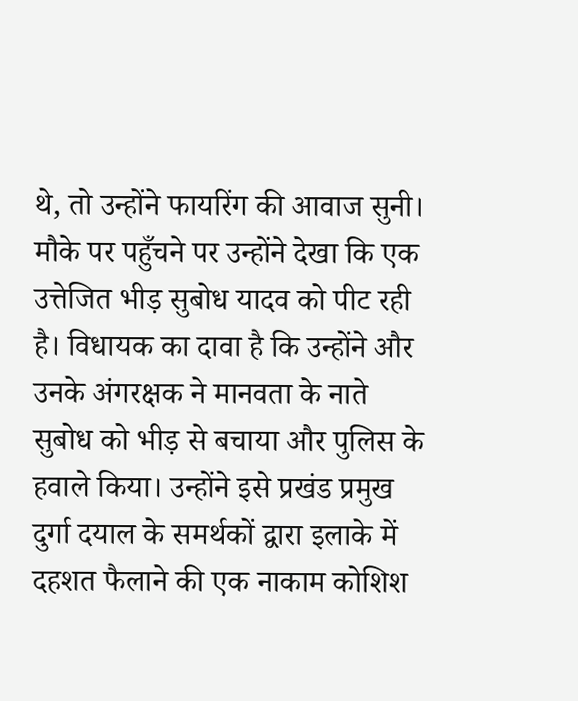थे, तो उन्होंने फायरिंग की आवाज सुनी। मौके पर पहुँचने पर उन्होंने देखा कि एक उत्तेजित भीड़ सुबोध यादव को पीट रही है। विधायक का दावा है कि उन्होंने और उनके अंगरक्षक ने मानवता के नाते सुबोध को भीड़ से बचाया और पुलिस के हवाले किया। उन्होंने इसे प्रखंड प्रमुख दुर्गा दयाल के समर्थकों द्वारा इलाके में दहशत फैलाने की एक नाकाम कोशिश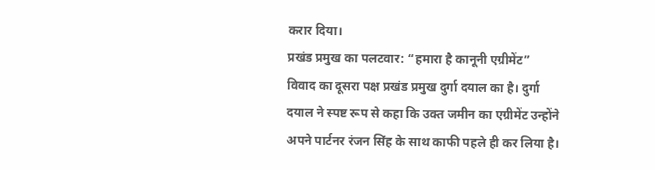करार दिया।
प्रखंड प्रमुख का पलटवार: “हमारा है कानूनी एग्रीमेंट”
विवाद का दूसरा पक्ष प्रखंड प्रमुख दुर्गा दयाल का है। दुर्गा दयाल ने स्पष्ट रूप से कहा कि उक्त जमीन का एग्रीमेंट उन्होंने अपने पार्टनर रंजन सिंह के साथ काफी पहले ही कर लिया है।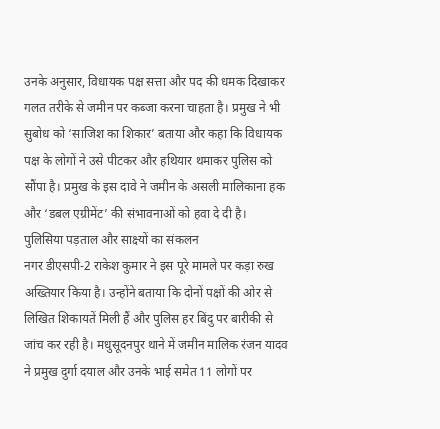उनके अनुसार, विधायक पक्ष सत्ता और पद की धमक दिखाकर गलत तरीके से जमीन पर कब्जा करना चाहता है। प्रमुख ने भी सुबोध को ‘साजिश का शिकार’ बताया और कहा कि विधायक पक्ष के लोगों ने उसे पीटकर और हथियार थमाकर पुलिस को सौंपा है। प्रमुख के इस दावे ने जमीन के असली मालिकाना हक और ‘डबल एग्रीमेंट’ की संभावनाओं को हवा दे दी है।
पुलिसिया पड़ताल और साक्ष्यों का संकलन
नगर डीएसपी-2 राकेश कुमार ने इस पूरे मामले पर कड़ा रुख अख्तियार किया है। उन्होंने बताया कि दोनों पक्षों की ओर से लिखित शिकायतें मिली हैं और पुलिस हर बिंदु पर बारीकी से जांच कर रही है। मधुसूदनपुर थाने में जमीन मालिक रंजन यादव ने प्रमुख दुर्गा दयाल और उनके भाई समेत 11 लोगों पर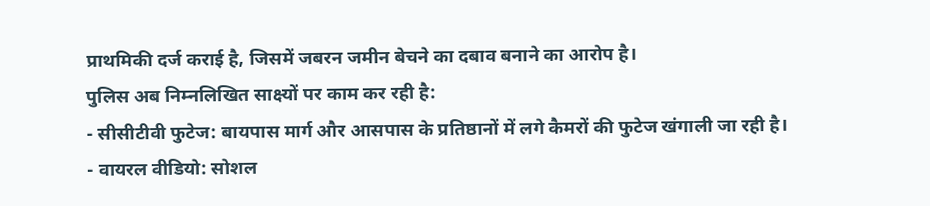प्राथमिकी दर्ज कराई है, जिसमें जबरन जमीन बेचने का दबाव बनाने का आरोप है।
पुलिस अब निम्नलिखित साक्ष्यों पर काम कर रही है:
- सीसीटीवी फुटेज: बायपास मार्ग और आसपास के प्रतिष्ठानों में लगे कैमरों की फुटेज खंगाली जा रही है।
- वायरल वीडियो: सोशल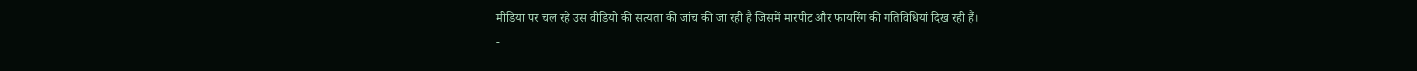मीडिया पर चल रहे उस वीडियो की सत्यता की जांच की जा रही है जिसमें मारपीट और फायरिंग की गतिविधियां दिख रही हैं।
-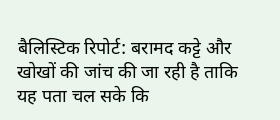बैलिस्टिक रिपोर्ट: बरामद कट्टे और खोखों की जांच की जा रही है ताकि यह पता चल सके कि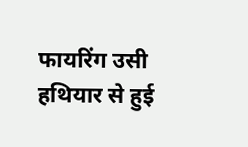फायरिंग उसी हथियार से हुई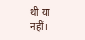थी या नहीं।